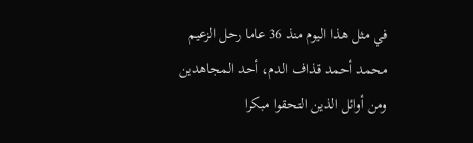في مثل هذا اليوم منذ 36 عاما رحل الزعيم محمد أحمد قذاف الدم، أحد المجاهدين ومن أوائل الذين التحقوا مبكرا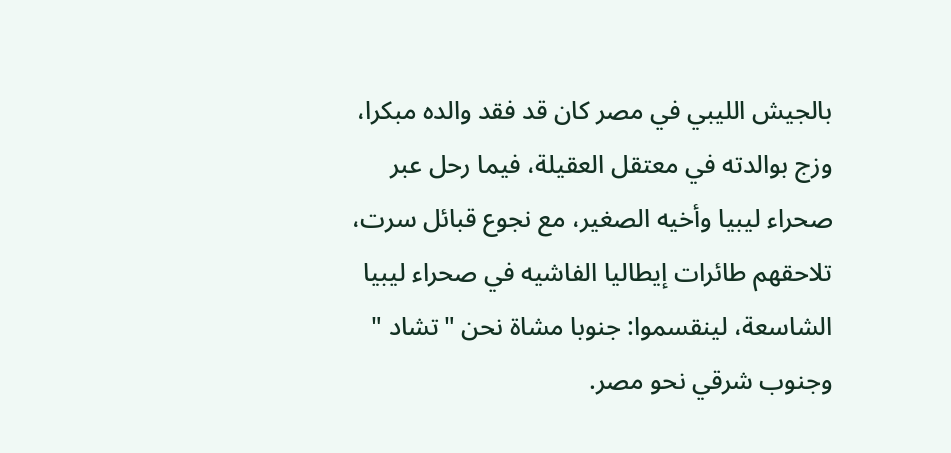بالجيش الليبي في مصر كان قد فقد والده مبكرا، وزج بوالدته في معتقل العقيلة، فيما رحل عبر صحراء ليبيا وأخيه الصغير، مع نجوع قبائل سرت، تلاحقهم طائرات إيطاليا الفاشيه في صحراء ليبيا الشاسعة، لينقسموا: جنوبا مشاة نحن "تشاد " وجنوب شرقي نحو مصر.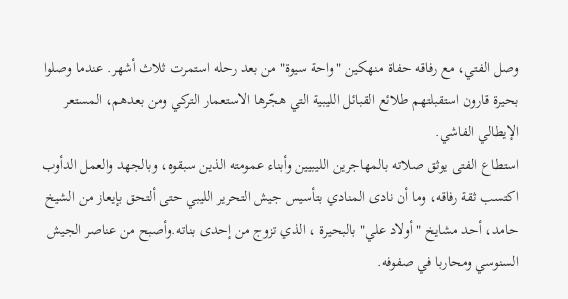وصل الفتي، مع رفاقه حفاة منهكين "واحة سيوة" من بعد رحله استمرت ثلاث أشهر. عندما وصلوا بحيرة قارون استقبلتهم طلائع القبائل الليبية التي هجّرها الاستعمار التركي ومن بعدهم، المستعر الإيطالي الفاشي.
استطاع الفتى يوثق صلاته بالمهاجرين الليبيين وأبناء عمومته الذين سبقوه، وبالجهد والعمل الدأوب اكتسب ثقة رفاقه، وما أن نادى المنادي بتأسيس جيش التحرير الليبي حتى ألتحق بإيعاز من الشيخ حامد، أحد مشايخ "أولاد علي" بالبحيرة ، الذي تزوج من إحدى بناته.وأصبح من عناصر الجيش السنوسي ومحاربا في صفوفه.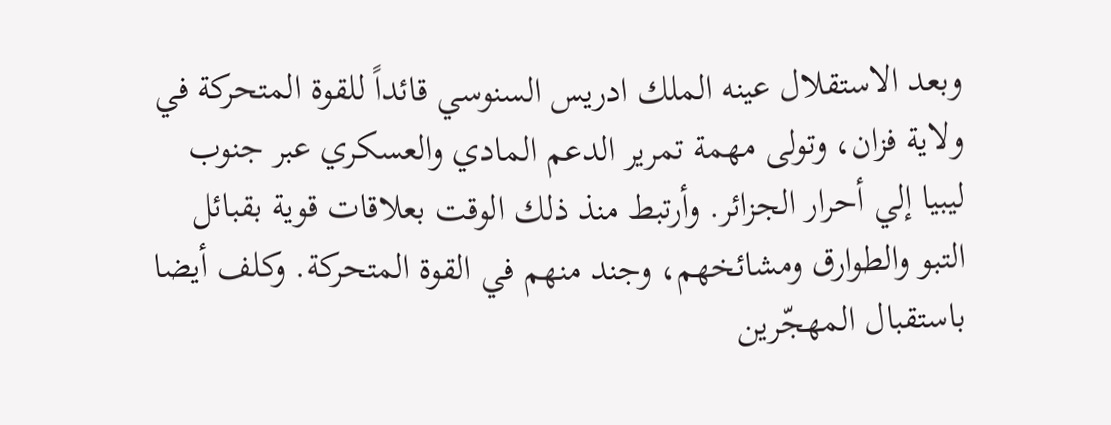وبعد الاستقلال عينه الملك ادريس السنوسي قائداً للقوة المتحركة في ولاية فزان، وتولى مهمة تمرير الدعم المادي والعسكري عبر جنوب ليبيا إلي أحرار الجزائر. وأرتبط منذ ذلك الوقت بعلاقات قوية بقبائل التبو والطوارق ومشائخهم، وجند منهم في القوة المتحركة. وكلف أيضا باستقبال المهجّرين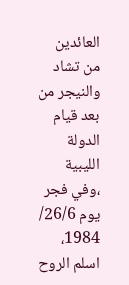العائدين من تشاد والنيجر من بعد قيام الدولة الليبية ،وفي فجر يوم 26/6/ 1984، اسلم الروح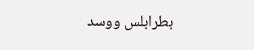بطرابلس ووسد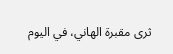ثرى مقبرة الهاني، في اليوم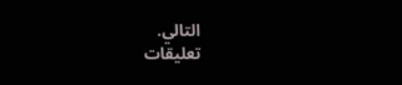التالي.
تعليقات